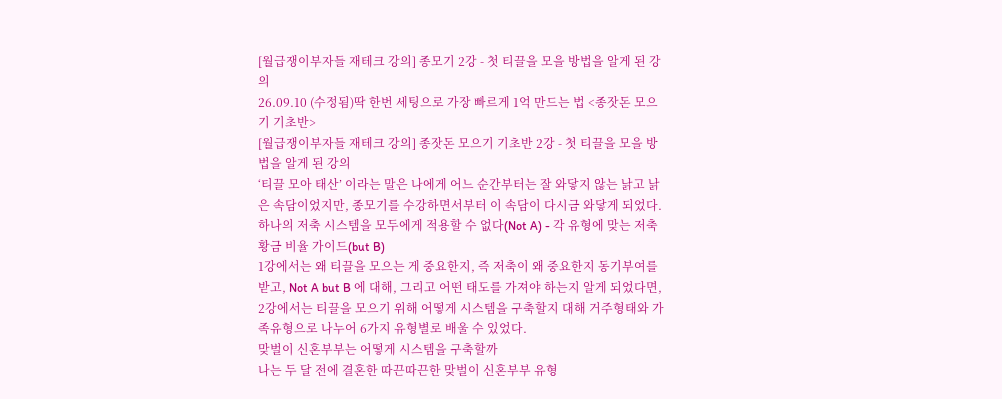[월급쟁이부자들 재테크 강의] 종모기 2강 - 첫 티끌을 모을 방법을 알게 된 강의
26.09.10 (수정됨)딱 한번 세팅으로 가장 빠르게 1억 만드는 법 <종잣돈 모으기 기초반>
[월급쟁이부자들 재테크 강의] 종잣돈 모으기 기초반 2강 - 첫 티끌을 모을 방법을 알게 된 강의
‘티끌 모아 태산’ 이라는 말은 나에게 어느 순간부터는 잘 와닿지 않는 낡고 낡은 속담이었지만, 종모기를 수강하면서부터 이 속담이 다시금 와닿게 되었다.
하나의 저축 시스템을 모두에게 적용할 수 없다(Not A) - 각 유형에 맞는 저축 황금 비율 가이드(but B)
1강에서는 왜 티끌을 모으는 게 중요한지, 즉 저축이 왜 중요한지 동기부여를 받고, Not A but B 에 대해, 그리고 어떤 태도를 가져야 하는지 알게 되었다면, 2강에서는 티끌을 모으기 위해 어떻게 시스템을 구축할지 대해 거주형태와 가족유형으로 나누어 6가지 유형별로 배울 수 있었다.
맞벌이 신혼부부는 어떻게 시스템을 구축할까
나는 두 달 전에 결혼한 따끈따끈한 맞벌이 신혼부부 유형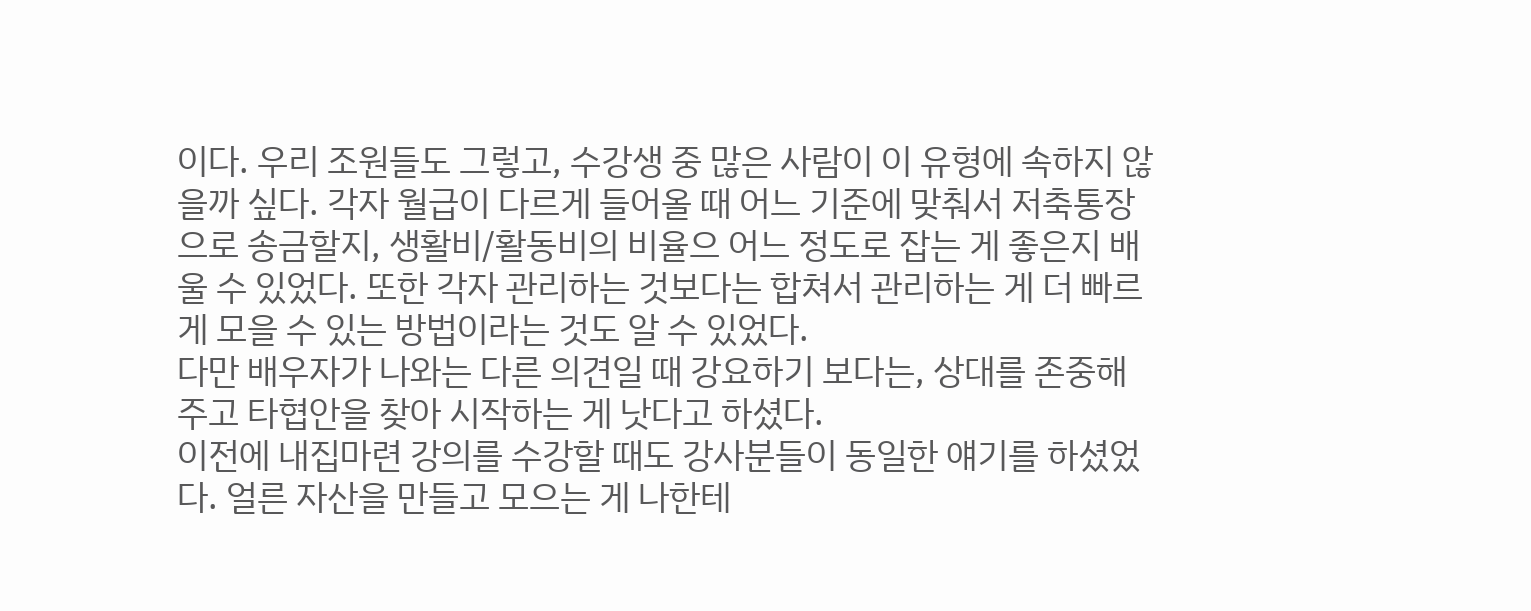이다. 우리 조원들도 그렇고, 수강생 중 많은 사람이 이 유형에 속하지 않을까 싶다. 각자 월급이 다르게 들어올 때 어느 기준에 맞춰서 저축통장으로 송금할지, 생활비/활동비의 비율으 어느 정도로 잡는 게 좋은지 배울 수 있었다. 또한 각자 관리하는 것보다는 합쳐서 관리하는 게 더 빠르게 모을 수 있는 방법이라는 것도 알 수 있었다.
다만 배우자가 나와는 다른 의견일 때 강요하기 보다는, 상대를 존중해주고 타협안을 찾아 시작하는 게 낫다고 하셨다.
이전에 내집마련 강의를 수강할 때도 강사분들이 동일한 얘기를 하셨었다. 얼른 자산을 만들고 모으는 게 나한테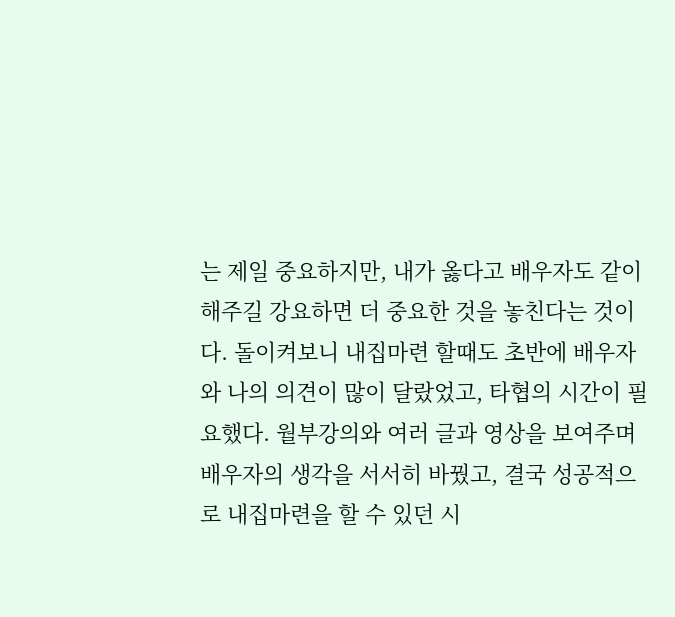는 제일 중요하지만, 내가 옳다고 배우자도 같이 해주길 강요하면 더 중요한 것을 놓친다는 것이다. 돌이켜보니 내집마련 할때도 초반에 배우자와 나의 의견이 많이 달랐었고, 타협의 시간이 필요했다. 월부강의와 여러 글과 영상을 보여주며 배우자의 생각을 서서히 바꿨고, 결국 성공적으로 내집마련을 할 수 있던 시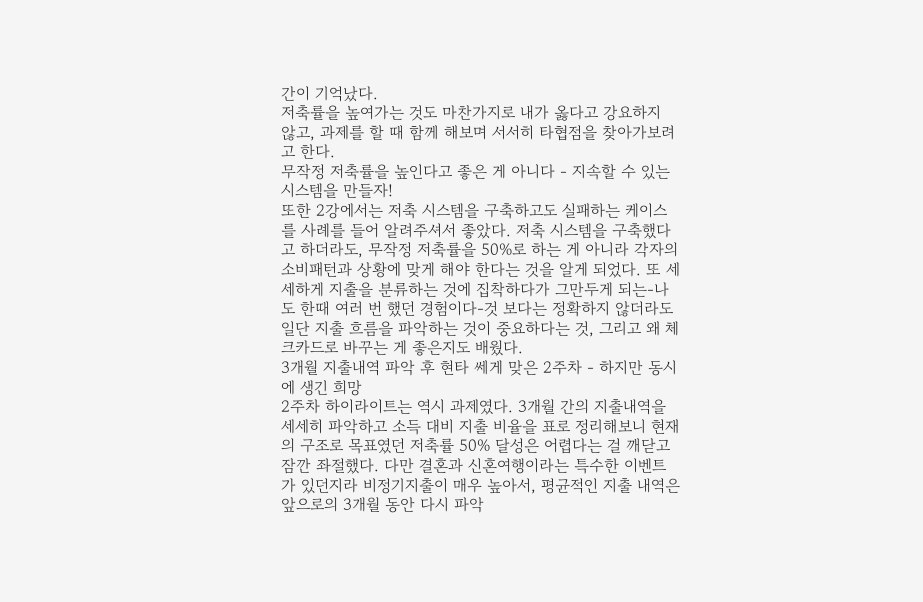간이 기억났다.
저축률을 높여가는 것도 마찬가지로 내가 옳다고 강요하지 않고, 과제를 할 때 함께 해보며 서서히 타협점을 찾아가보려고 한다.
무작정 저축률을 높인다고 좋은 게 아니다 - 지속할 수 있는 시스템을 만들자!
또한 2강에서는 저축 시스템을 구축하고도 실패하는 케이스를 사례를 들어 알려주셔서 좋았다. 저축 시스템을 구축했다고 하더라도, 무작정 저축률을 50%로 하는 게 아니라 각자의 소비패턴과 상황에 맞게 해야 한다는 것을 알게 되었다. 또 세세하게 지출을 분류하는 것에 집착하다가 그만두게 되는-나도 한때 여러 번 했던 경험이다-것 보다는 정확하지 않더라도 일단 지출 흐름을 파악하는 것이 중요하다는 것, 그리고 왜 체크카드로 바꾸는 게 좋은지도 배웠다.
3개월 지출내역 파악 후 현타 쎄게 맞은 2주차 - 하지만 동시에 생긴 희망
2주차 하이라이트는 역시 과제였다. 3개월 간의 지출내역을 세세히 파악하고 소득 대비 지출 비율을 표로 정리해보니 현재의 구조로 목표였던 저축률 50% 달성은 어렵다는 걸 깨닫고 잠깐 좌절했다. 다만 결혼과 신혼여행이라는 특수한 이벤트가 있던지라 비정기지출이 매우 높아서, 평균적인 지출 내역은 앞으로의 3개월 동안 다시 파악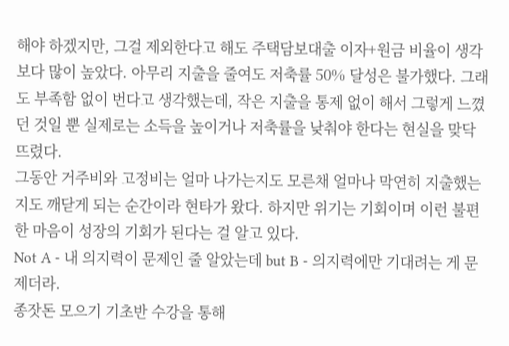해야 하겠지만, 그걸 제외한다고 해도 주택담보대출 이자+원금 비율이 생각보다 많이 높았다. 아무리 지출을 줄여도 저축률 50% 달성은 불가했다. 그래도 부족함 없이 번다고 생각했는데, 작은 지출을 통제 없이 해서 그렇게 느꼈던 것일 뿐 실제로는 소득을 높이거나 저축률을 낮춰야 한다는 현실을 맞닥뜨렸다.
그동안 거주비와 고정비는 얼마 나가는지도 모른채 얼마나 막연히 지출했는지도 깨닫게 되는 순간이라 현타가 왔다. 하지만 위기는 기회이며 이런 불편한 마음이 성장의 기회가 된다는 걸 알고 있다.
Not A - 내 의지력이 문제인 줄 알았는데 but B - 의지력에만 기대려는 게 문제더라.
종잣돈 모으기 기초반 수강을 통해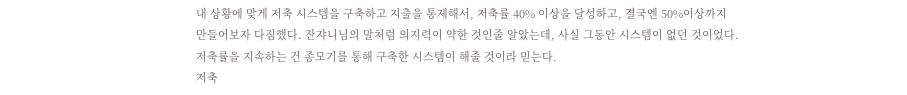내 상황에 맞게 저축 시스템을 구축하고 지출을 통제해서, 저축률 40% 이상을 달성하고, 결국엔 50%이상까지 만들어보자 다짐했다. 잔쟈니님의 말처럼 의지력이 약한 것인줄 알았는데, 사실 그동안 시스템이 없던 것이었다. 저축률을 지속하는 건 종모기를 통해 구축한 시스템이 해줄 것이라 믿는다.
저축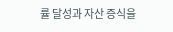률 달성과 자산 증식을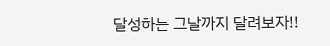달성하는 그날까지 달려보자!!